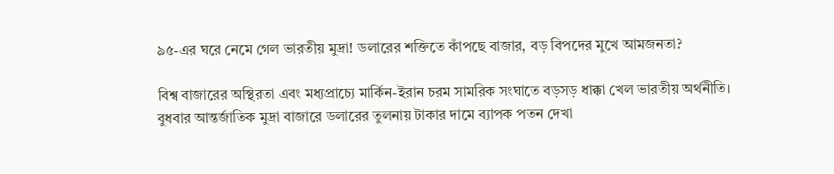৯৫-এর ঘরে নেমে গেল ভারতীয় মুদ্রা! ডলারের শক্তিতে কাঁপছে বাজার, বড় বিপদের মুখে আমজনতা?

বিশ্ব বাজারের অস্থিরতা এবং মধ্যপ্রাচ্যে মার্কিন-ইরান চরম সামরিক সংঘাতে বড়সড় ধাক্কা খেল ভারতীয় অর্থনীতি। বুধবার আন্তর্জাতিক মুদ্রা বাজারে ডলারের তুলনায় টাকার দামে ব্যাপক পতন দেখা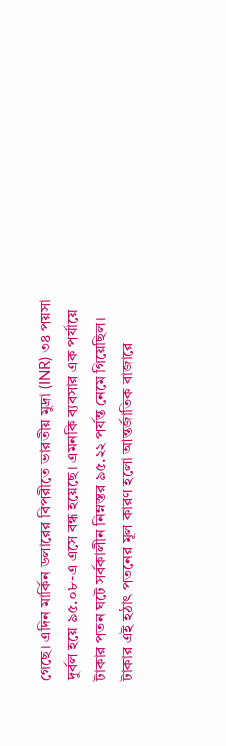গেছে। এদিন মার্কিন ডলারের বিপরীতে ভারতীয় মুদ্রা (INR) ৩৪ পয়সা দুর্বল হয়ে ৯৫.০৮-এ এসে বন্ধ হয়েছে। এমনকি ব্যবসার এক পর্যায়ে টাকার পতন ঘটে সর্বকালীন নিম্নস্তর ৯৫.২২ পর্যন্ত নেমে গিয়েছিল।
টাকার এই হঠাৎ পতনের মূল কারণ হলো আন্তর্জাতিক বাজারে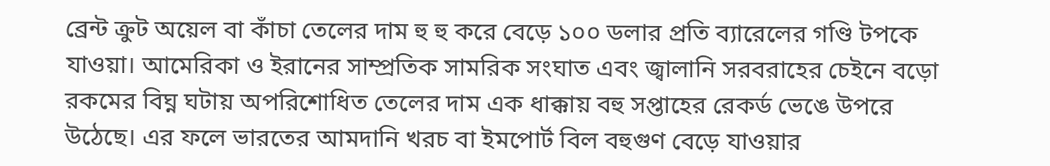ব্রেন্ট ক্রুট অয়েল বা কাঁচা তেলের দাম হু হু করে বেড়ে ১০০ ডলার প্রতি ব্যারেলের গণ্ডি টপকে যাওয়া। আমেরিকা ও ইরানের সাম্প্রতিক সামরিক সংঘাত এবং জ্বালানি সরবরাহের চেইনে বড়ো রকমের বিঘ্ন ঘটায় অপরিশোধিত তেলের দাম এক ধাক্কায় বহু সপ্তাহের রেকর্ড ভেঙে উপরে উঠেছে। এর ফলে ভারতের আমদানি খরচ বা ইমপোর্ট বিল বহুগুণ বেড়ে যাওয়ার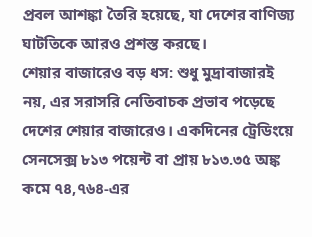প্রবল আশঙ্কা তৈরি হয়েছে, যা দেশের বাণিজ্য ঘাটতিকে আরও প্রশস্ত করছে।
শেয়ার বাজারেও বড় ধস: শুধু মুদ্রাবাজারই নয়, এর সরাসরি নেতিবাচক প্রভাব পড়েছে দেশের শেয়ার বাজারেও। একদিনের ট্রেডিংয়ে সেনসেক্স ৮১৩ পয়েন্ট বা প্রায় ৮১৩.৩৫ অঙ্ক কমে ৭৪,৭৬৪-এর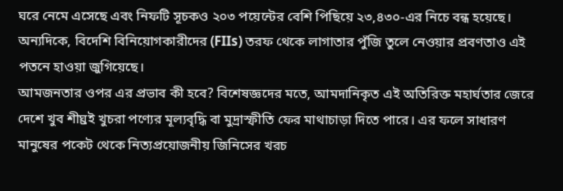ঘরে নেমে এসেছে এবং নিফটি সূচকও ২০৩ পয়েন্টের বেশি পিছিয়ে ২৩,৪৩০-এর নিচে বন্ধ হয়েছে। অন্যদিকে, বিদেশি বিনিয়োগকারীদের (FIIs) তরফ থেকে লাগাতার পুঁজি তুলে নেওয়ার প্রবণতাও এই পতনে হাওয়া জুগিয়েছে।
আমজনতার ওপর এর প্রভাব কী হবে? বিশেষজ্ঞদের মতে, আমদানিকৃত এই অতিরিক্ত মহার্ঘতার জেরে দেশে খুব শীঘ্রই খুচরা পণ্যের মূল্যবৃদ্ধি বা মুদ্রাস্ফীতি ফের মাথাচাড়া দিতে পারে। এর ফলে সাধারণ মানুষের পকেট থেকে নিত্যপ্রয়োজনীয় জিনিসের খরচ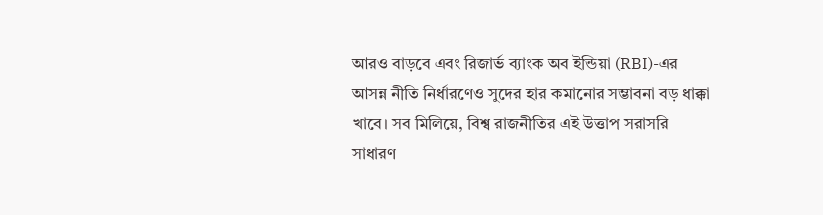আরও বাড়বে এবং রিজার্ভ ব্যাংক অব ইন্ডিয়া (RBI)-এর আসন্ন নীতি নির্ধারণেও সুদের হার কমানোর সম্ভাবনা বড় ধাক্কা খাবে। সব মিলিয়ে, বিশ্ব রাজনীতির এই উত্তাপ সরাসরি সাধারণ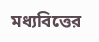মধ্যবিত্তের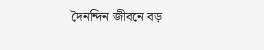দৈনন্দিন জীবনে বড়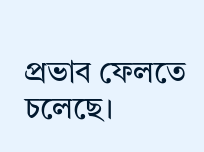প্রভাব ফেলতে চলেছে।